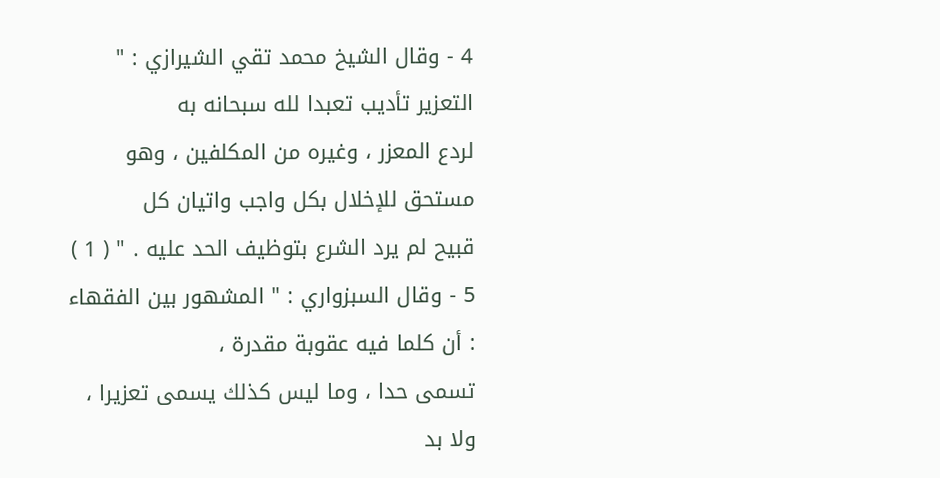4 - وقال الشيخ محمد تقي الشيرازي : " التعزير تأديب تعبدا لله سبحانه به
لردع المعزر ، وغيره من المكلفين ، وهو مستحق للإخلال بكل واجب واتيان كل
قبيح لم يرد الشرع بتوظيف الحد عليه . " ( 1 )
5 - وقال السبزواري : " المشهور بين الفقهاء : أن كلما فيه عقوبة مقدرة ،
تسمى حدا ، وما ليس كذلك يسمى تعزيرا ، ولا بد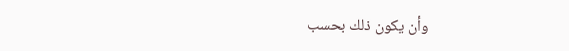وأن يكون ذلك بحسب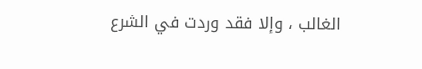الغالب ، وإلا فقد وردت في الشرع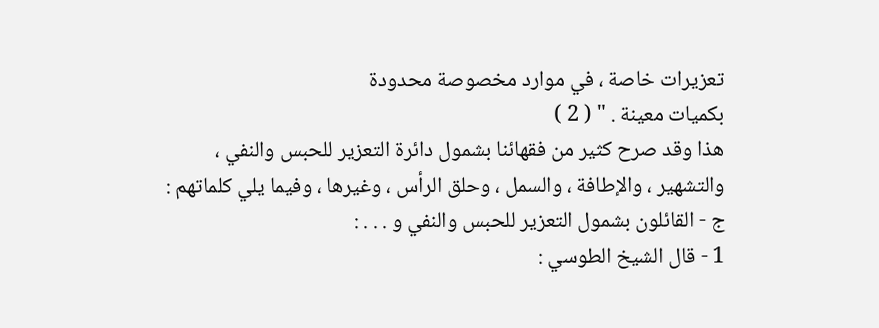تعزيرات خاصة ، في موارد مخصوصة محدودة
بكميات معينة . " ( 2 )
هذا وقد صرح كثير من فقهائنا بشمول دائرة التعزير للحبس والنفي ،
والتشهير ، والإطافة ، والسمل ، وحلق الرأس ، وغيرها ، وفيما يلي كلماتهم :
ج - القائلون بشمول التعزير للحبس والنفي و . . . :
1 - قال الشيخ الطوسي :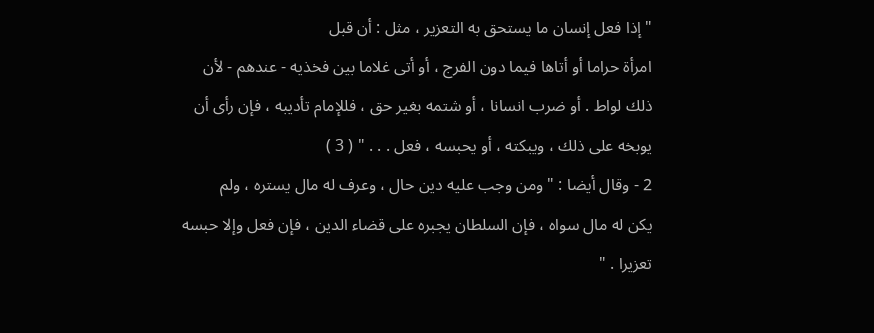" إذا فعل إنسان ما يستحق به التعزير ، مثل : أن قبل
امرأة حراما أو أتاها فيما دون الفرج ، أو أتى غلاما بين فخذيه - عندهم - لأن
ذلك لواط . أو ضرب انسانا ، أو شتمه بغير حق ، فللإمام تأديبه ، فإن رأى أن
يوبخه على ذلك ، ويبكته ، أو يحبسه ، فعل . . . " ( 3 )
2 - وقال أيضا : " ومن وجب عليه دين حال ، وعرف له مال يستره ، ولم
يكن له مال سواه ، فإن السلطان يجبره على قضاء الدين ، فإن فعل وإلا حبسه
تعزيرا . "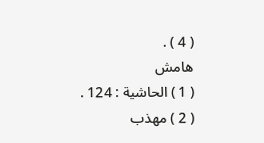( 4 ) .
هامش
( 1 ) الحاشية : 124 .
( 2 ) مهذب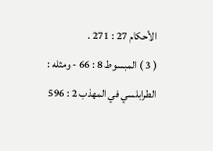الأحكام 27 : 271 .
( 3 ) المبسوط 8 : 66 - ومثله : الطرابلسي في المهذب 2 : 596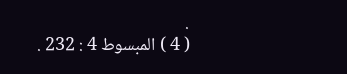.
( 4 ) المبسوط 4 : 232 .